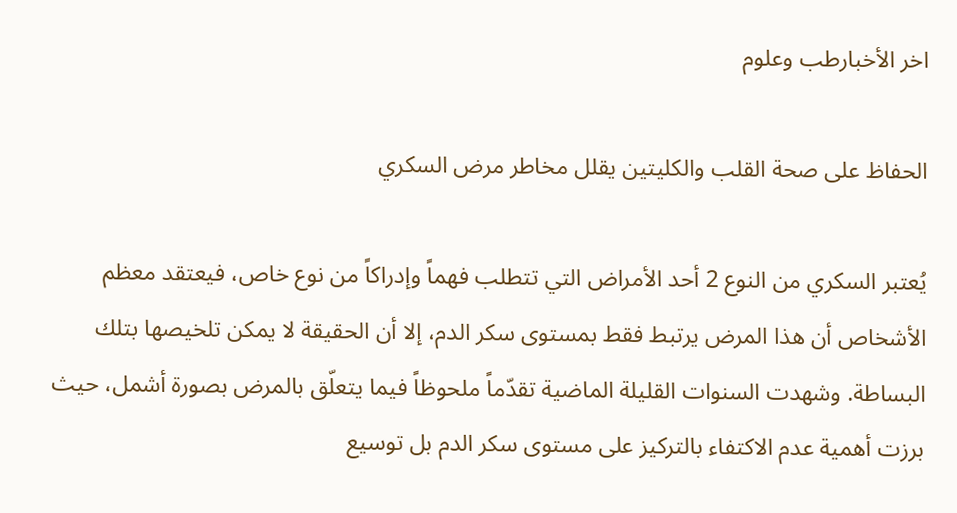اخر الأخبارطب وعلوم

الحفاظ على صحة القلب والكليتين يقلل مخاطر مرض السكري

يُعتبر السكري من النوع 2 أحد الأمراض التي تتطلب فهماً وإدراكاً من نوع خاص، فيعتقد معظم الأشخاص أن هذا المرض يرتبط فقط بمستوى سكر الدم، إلا أن الحقيقة لا يمكن تلخيصها بتلك البساطة. وشهدت السنوات القليلة الماضية تقدّماً ملحوظاً فيما يتعلّق بالمرض بصورة أشمل، حيث برزت أهمية عدم الاكتفاء بالتركيز على مستوى سكر الدم بل توسيع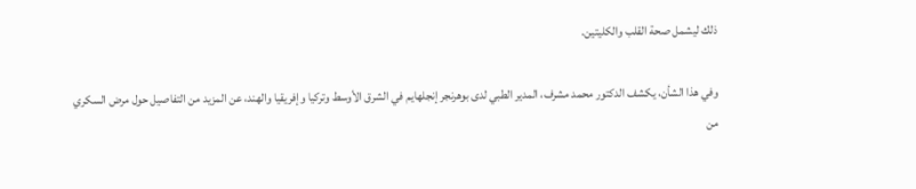ذلك ليشمل صحة القلب والكليتين.

وفي هذا الشأن، يكشف الدكتور محمد مشرف، المدير الطبي لدى بوهرنجر إنجلهايم في الشرق الأوسط وتركيا وإفريقيا والهند، عن المزيد من التفاصيل حول مرض السكري من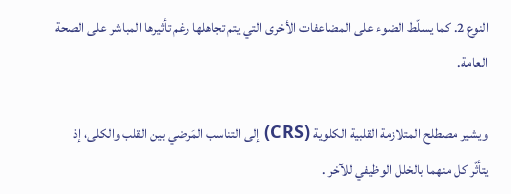النوع 2. كما يسلّط الضوء على المضاعفات الأخرى التي يتم تجاهلها رغم تأثيرها المباشر على الصحة العامة.

ويشير مصطلح المتلازمة القلبية الكلوية (CRS) إلى التناسب المَرضي بين القلب والكلى، إذ يتأثّر كل منهما بالخلل الوظيفي للآخر .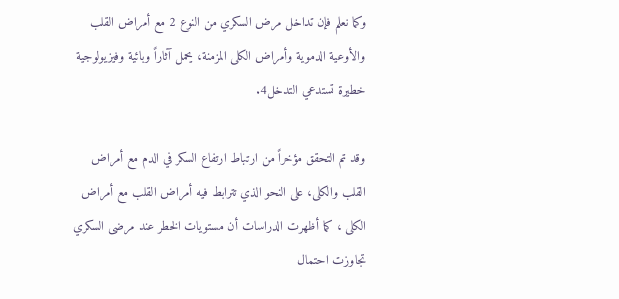وكما نعلم فإن تداخل مرض السكري من النوع 2 مع أمراض القلب والأوعية الدموية وأمراض الكلى المزمنة، يحمل آثاراً وبائية وفيزيولوجية خطيرة تستدعي التدخل4.

وقد تم التحقق مؤخراً من ارتباط ارتفاع السكر في الدم مع أمراض القلب والكلى، على النحو الذي تترابط فيه أمراض القلب مع أمراض الكلى ، كما أظهرت الدراسات أن مستويات الخطر عند مرضى السكري تجاوزت احتمال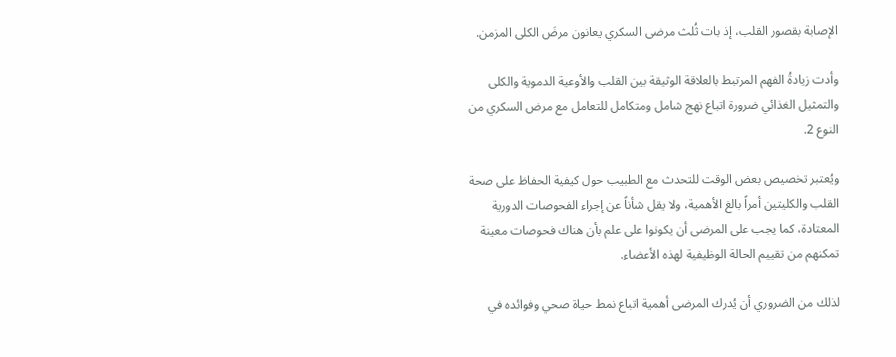الإصابة بقصور القلب، إذ بات ثُلث مرضى السكري يعانون مرضَ الكلى المزمن.

وأدت زيادةُ الفهم المرتبط بالعلاقة الوثيقة بين القلب والأوعية الدموية والكلى والتمثيل الغذائي ضرورة اتباع نهج شامل ومتكامل للتعامل مع مرض السكري من النوع 2.

ويُعتبر تخصيص بعض الوقت للتحدث مع الطبيب حول كيفية الحفاظ على صحة القلب والكليتين أمراً بالغ الأهمية، ولا يقل شأناً عن إجراء الفحوصات الدورية المعتادة، كما يجب على المرضى أن يكونوا على علم بأن هناك فحوصات معينة تمكنهم من تقييم الحالة الوظيفية لهذه الأعضاء.

لذلك من الضروري أن يُدرك المرضى أهمية اتباع نمط حياة صحي وفوائده في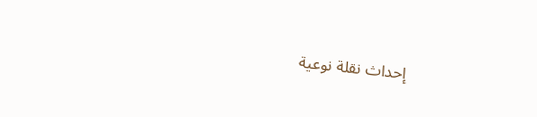إحداث نقلة نوعية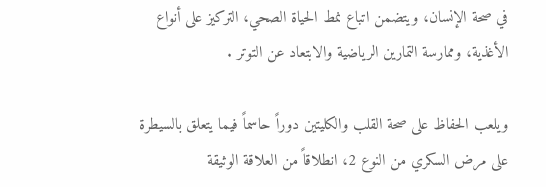في صحة الإنسان، ويتضمن اتباع نمط الحياة الصحي، التركيز على أنواع الأغذية، وممارسة التمارين الرياضية والابتعاد عن التوتر .

ويلعب الحفاظ على صحة القلب والكليتين دوراً حاسماً فيما يتعلق بالسيطرة على مرض السكري من النوع 2، انطلاقاً من العلاقة الوثيقة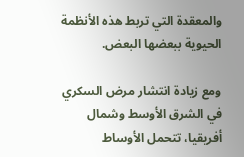والمعقدة التي تربط هذه الأنظمة الحيوية ببعضها البعض.

ومع زيادة انتشار مرض السكري في الشرق الأوسط وشمال أفريقيا، تتحمل الأوساط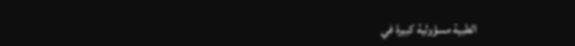الطبية مسؤولية كبيرة في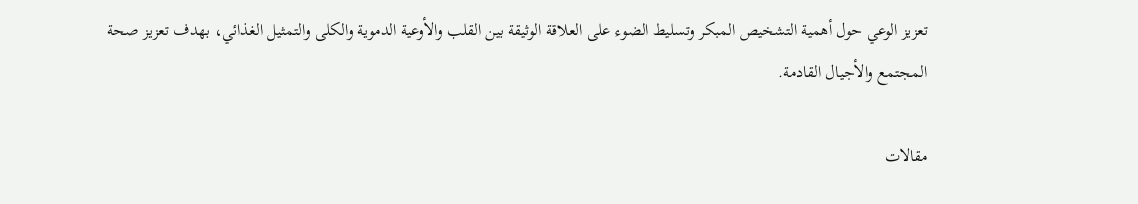تعزيز الوعي حول أهمية التشخيص المبكر وتسليط الضوء على العلاقة الوثيقة بين القلب والأوعية الدموية والكلى والتمثيل الغذائي، بهدف تعزيز صحة المجتمع والأجيال القادمة.

مقالات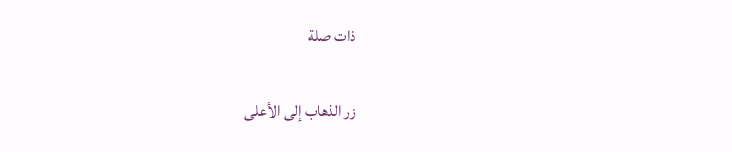ذات صلة

زر الذهاب إلى الأعلى